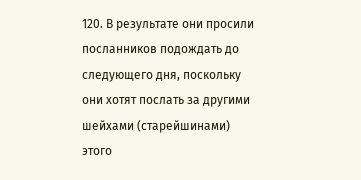120. В результате они просили посланников подождать до следующего дня, поскольку они хотят послать за другими шейхами (старейшинами) этого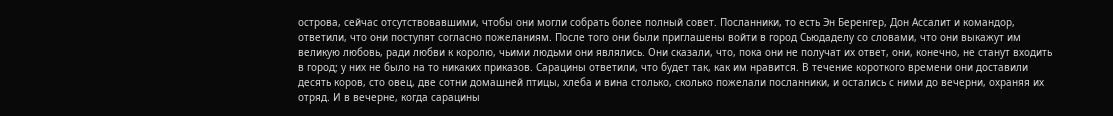острова, сейчас отсутствовавшими, чтобы они могли собрать более полный совет. Посланники, то есть Эн Беренгер, Дон Ассалит и командор, ответили, что они поступят согласно пожеланиям. После того они были приглашены войти в город Сьюдаделу со словами, что они выкажут им великую любовь, ради любви к королю, чьими людьми они являлись. Они сказали, что, пока они не получат их ответ, они, конечно, не станут входить в город; у них не было на то никаких приказов. Сарацины ответили, что будет так, как им нравится. В течение короткого времени они доставили десять коров, сто овец, две сотни домашней птицы, хлеба и вина столько, сколько пожелали посланники, и остались с ними до вечерни, охраняя их отряд. И в вечерне, когда сарацины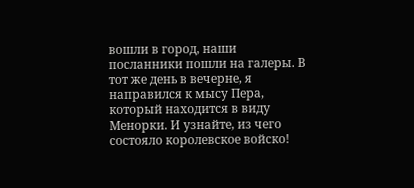вошли в город, наши посланники пошли на галеры. В тот же день в вечерне, я направился к мысу Пера, который находится в виду Менорки. И узнайте, из чего состояло королевское войско!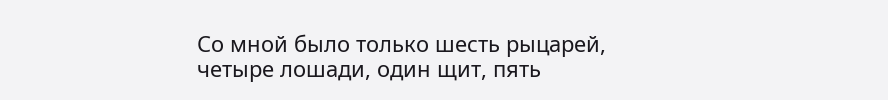Со мной было только шесть рыцарей, четыре лошади, один щит, пять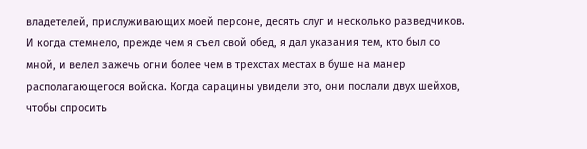владетелей, прислуживающих моей персоне, десять слуг и несколько разведчиков. И когда стемнело, прежде чем я съел свой обед, я дал указания тем, кто был со мной, и велел зажечь огни более чем в трехстах местах в буше на манер располагающегося войска. Когда сарацины увидели это, они послали двух шейхов, чтобы спросить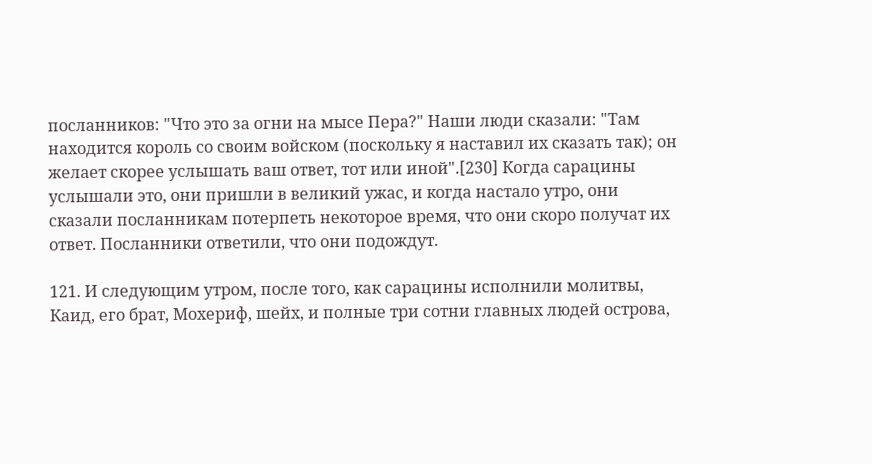посланников: "Что это за огни на мысе Пера?" Наши люди сказали: "Там находится король со своим войском (поскольку я наставил их сказать так); он желает скорее услышать ваш ответ, тот или иной".[230] Когда сарацины услышали это, они пришли в великий ужас, и когда настало утро, они сказали посланникам потерпеть некоторое время, что они скоро получат их ответ. Посланники ответили, что они подождут.

121. И следующим утром, после того, как сарацины исполнили молитвы, Каид, его брат, Мохериф, шейх, и полные три сотни главных людей острова,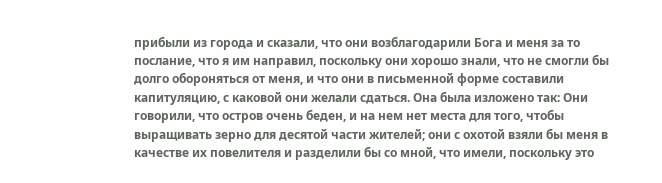прибыли из города и сказали, что они возблагодарили Бога и меня за то послание, что я им направил, поскольку они хорошо знали, что не смогли бы долго обороняться от меня, и что они в письменной форме составили капитуляцию, с каковой они желали сдаться. Она была изложено так: Они говорили, что остров очень беден, и на нем нет места для того, чтобы выращивать зерно для десятой части жителей; они с охотой взяли бы меня в качестве их повелителя и разделили бы со мной, что имели, поскольку это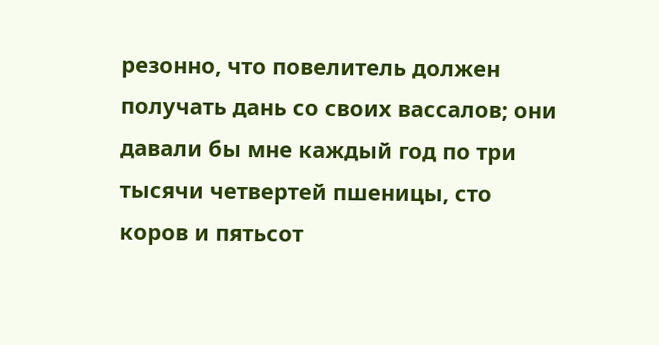резонно, что повелитель должен получать дань со своих вассалов; они давали бы мне каждый год по три тысячи четвертей пшеницы, сто коров и пятьсот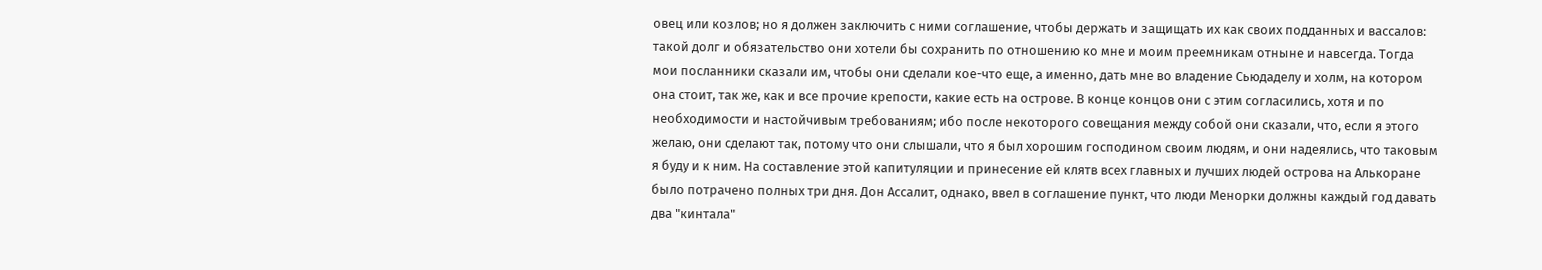овец или козлов; но я должен заключить с ними соглашение, чтобы держать и защищать их как своих подданных и вассалов: такой долг и обязательство они хотели бы сохранить по отношению ко мне и моим преемникам отныне и навсегда. Тогда мои посланники сказали им, чтобы они сделали кое-что еще, а именно, дать мне во владение Сьюдаделу и холм, на котором она стоит, так же, как и все прочие крепости, какие есть на острове. В конце концов они с этим согласились, хотя и по необходимости и настойчивым требованиям; ибо после некоторого совещания между собой они сказали, что, если я этого желаю, они сделают так, потому что они слышали, что я был хорошим господином своим людям, и они надеялись, что таковым я буду и к ним. На составление этой капитуляции и принесение ей клятв всех главных и лучших людей острова на Алькоране было потрачено полных три дня. Дон Ассалит, однако, ввел в соглашение пункт, что люди Менорки должны каждый год давать два "кинтала"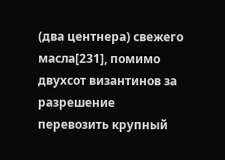(два центнера) свежего масла[231], помимо двухсот византинов за разрешение перевозить крупный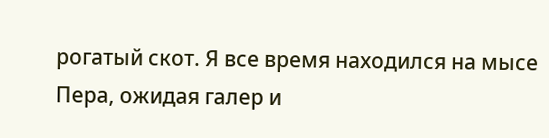рогатый скот. Я все время находился на мысе Пера, ожидая галер и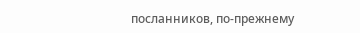посланников, по-прежнему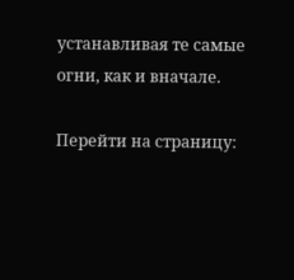устанавливая те самые огни, как и вначале.

Перейти на страницу: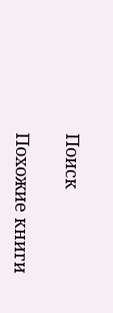Поиск

Похожие книги